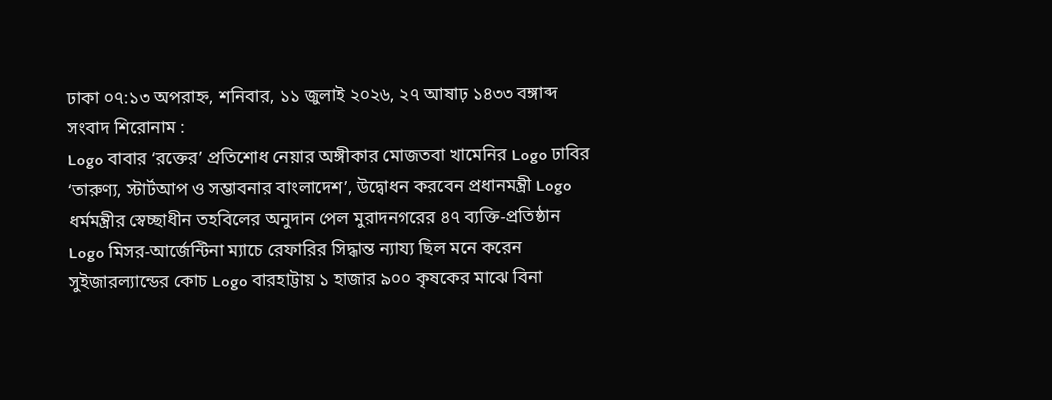ঢাকা ০৭:১৩ অপরাহ্ন, শনিবার, ১১ জুলাই ২০২৬, ২৭ আষাঢ় ১৪৩৩ বঙ্গাব্দ
সংবাদ শিরোনাম :
Logo বাবার ‘রক্তের’ প্রতিশোধ নেয়ার অঙ্গীকার মোজতবা খামেনির Logo ঢাবির ‘তারুণ্য, স্টার্টআপ ও সম্ভাবনার বাংলাদেশ’, উদ্বোধন করবেন প্রধানমন্ত্রী Logo ধর্মমন্ত্রীর স্বেচ্ছাধীন তহবিলের অনুদান পেল মুরাদনগরের ৪৭ ব্যক্তি-প্রতিষ্ঠান Logo মিসর-আর্জেন্টিনা ম্যাচে রেফারির সিদ্ধান্ত ন্যায্য ছিল মনে করেন সুইজার‌ল্যান্ডের কোচ Logo বারহাট্টায় ১ হাজার ৯০০ কৃষকের মাঝে বিনা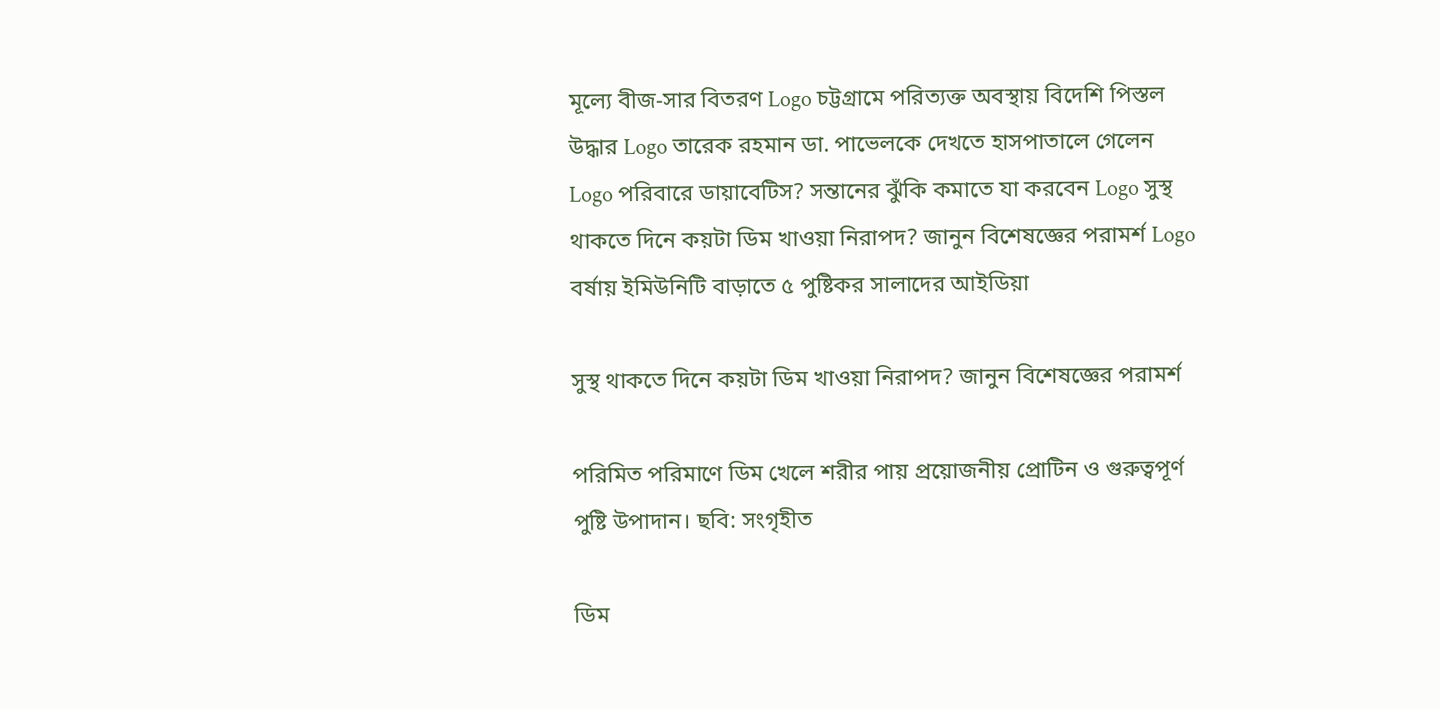মূল্যে বীজ-সার বিতরণ Logo চট্টগ্রামে পরিত্যক্ত অবস্থায় বিদেশি পিস্তল উদ্ধার Logo তারেক রহমান ডা. পাভেলকে দেখতে হাসপাতালে গেলেন Logo পরিবারে ডায়াবেটিস? সন্তানের ঝুঁকি কমাতে যা করবেন Logo সুস্থ থাকতে দিনে কয়টা ডিম খাওয়া নিরাপদ? জানুন বিশেষজ্ঞের পরামর্শ Logo বর্ষায় ইমিউনিটি বাড়াতে ৫ পুষ্টিকর সালাদের আইডিয়া

সুস্থ থাকতে দিনে কয়টা ডিম খাওয়া নিরাপদ? জানুন বিশেষজ্ঞের পরামর্শ

পরিমিত পরিমাণে ডিম খেলে শরীর পায় প্রয়োজনীয় প্রোটিন ও গুরুত্বপূর্ণ পুষ্টি উপাদান। ছবি: সংগৃহীত

ডিম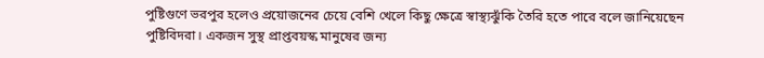পুষ্টিগুণে ভরপুর হলেও প্রয়োজনের চেয়ে বেশি খেলে কিছু ক্ষেত্রে স্বাস্থ্যঝুঁকি তৈরি হতে পারে বলে জানিয়েছেন পুষ্টিবিদরা। একজন সুস্থ প্রাপ্তবয়স্ক মানুষের জন্য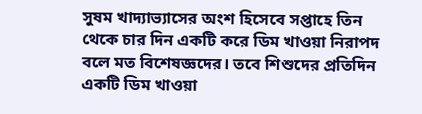সুষম খাদ্যাভ্যাসের অংশ হিসেবে সপ্তাহে তিন থেকে চার দিন একটি করে ডিম খাওয়া নিরাপদ বলে মত বিশেষজ্ঞদের। তবে শিশুদের প্রতিদিন একটি ডিম খাওয়া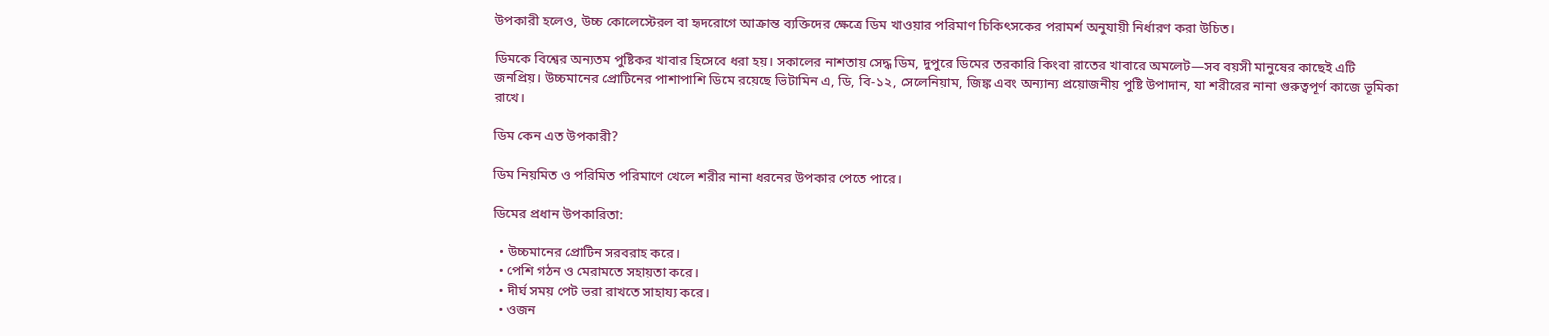উপকারী হলেও, উচ্চ কোলেস্টেরল বা হৃদরোগে আক্রান্ত ব্যক্তিদের ক্ষেত্রে ডিম খাওয়ার পরিমাণ চিকিৎসকের পরামর্শ অনুযায়ী নির্ধারণ করা উচিত।

ডিমকে বিশ্বের অন্যতম পুষ্টিকর খাবার হিসেবে ধরা হয়। সকালের নাশতায় সেদ্ধ ডিম, দুপুরে ডিমের তরকারি কিংবা রাতের খাবারে অমলেট—সব বয়সী মানুষের কাছেই এটি জনপ্রিয়। উচ্চমানের প্রোটিনের পাশাপাশি ডিমে রয়েছে ভিটামিন এ, ডি, বি-১২, সেলেনিয়াম, জিঙ্ক এবং অন্যান্য প্রয়োজনীয় পুষ্টি উপাদান, যা শরীরের নানা গুরুত্বপূর্ণ কাজে ভূমিকা রাখে।

ডিম কেন এত উপকারী?

ডিম নিয়মিত ও পরিমিত পরিমাণে খেলে শরীর নানা ধরনের উপকার পেতে পারে।

ডিমের প্রধান উপকারিতা:

  • উচ্চমানের প্রোটিন সরবরাহ করে।
  • পেশি গঠন ও মেরামতে সহায়তা করে।
  • দীর্ঘ সময় পেট ভরা রাখতে সাহায্য করে।
  • ওজন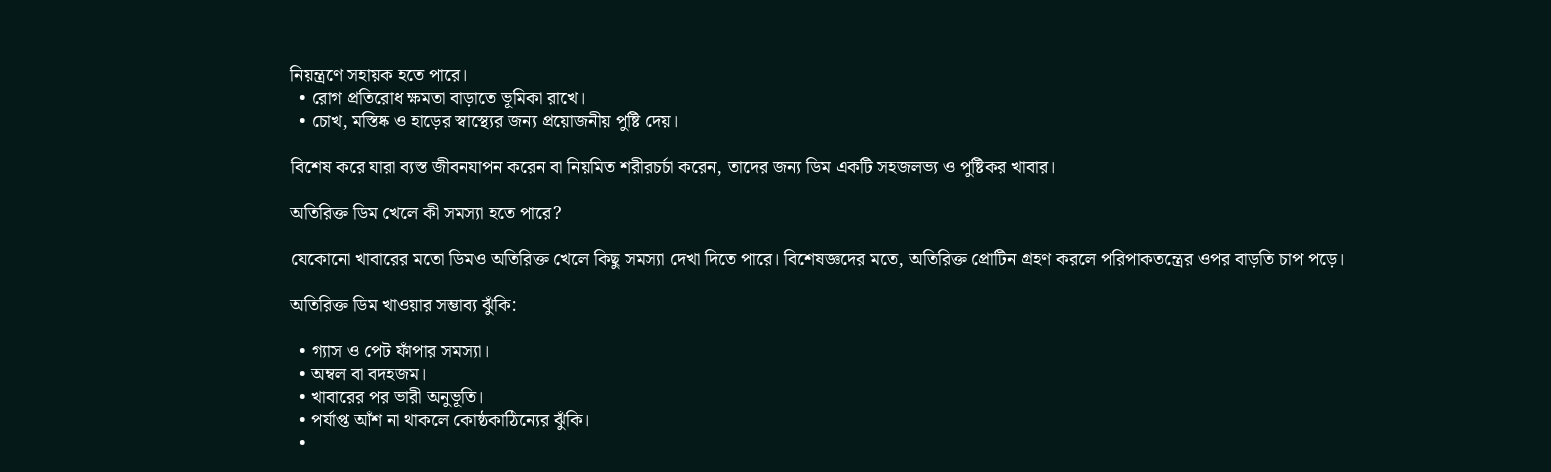নিয়ন্ত্রণে সহায়ক হতে পারে।
  • রোগ প্রতিরোধ ক্ষমতা বাড়াতে ভূমিকা রাখে।
  • চোখ, মস্তিষ্ক ও হাড়ের স্বাস্থ্যের জন্য প্রয়োজনীয় পুষ্টি দেয়।

বিশেষ করে যারা ব্যস্ত জীবনযাপন করেন বা নিয়মিত শরীরচর্চা করেন, তাদের জন্য ডিম একটি সহজলভ্য ও পুষ্টিকর খাবার।

অতিরিক্ত ডিম খেলে কী সমস্যা হতে পারে?

যেকোনো খাবারের মতো ডিমও অতিরিক্ত খেলে কিছু সমস্যা দেখা দিতে পারে। বিশেষজ্ঞদের মতে, অতিরিক্ত প্রোটিন গ্রহণ করলে পরিপাকতন্ত্রের ওপর বাড়তি চাপ পড়ে।

অতিরিক্ত ডিম খাওয়ার সম্ভাব্য ঝুঁকি:

  • গ্যাস ও পেট ফাঁপার সমস্যা।
  • অম্বল বা বদহজম।
  • খাবারের পর ভারী অনুভূতি।
  • পর্যাপ্ত আঁশ না থাকলে কোষ্ঠকাঠিন্যের ঝুঁকি।
  •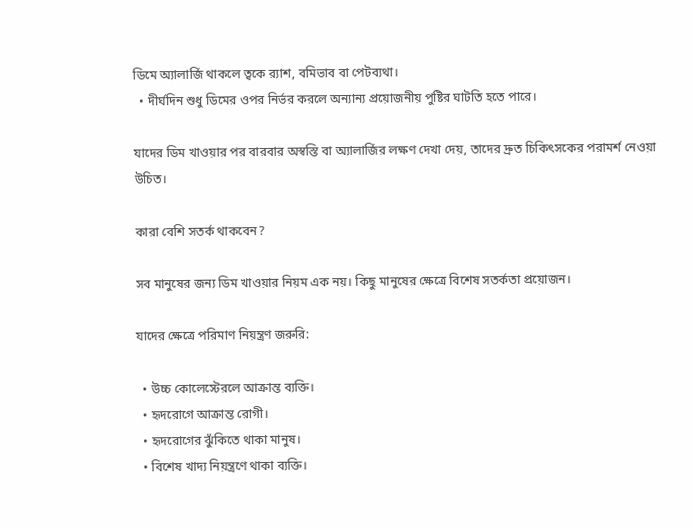ডিমে অ্যালার্জি থাকলে ত্বকে র‍্যাশ, বমিভাব বা পেটব্যথা।
  • দীর্ঘদিন শুধু ডিমের ওপর নির্ভর করলে অন্যান্য প্রয়োজনীয় পুষ্টির ঘাটতি হতে পারে।

যাদের ডিম খাওয়ার পর বারবার অস্বস্তি বা অ্যালার্জির লক্ষণ দেখা দেয়, তাদের দ্রুত চিকিৎসকের পরামর্শ নেওয়া উচিত।

কারা বেশি সতর্ক থাকবেন?

সব মানুষের জন্য ডিম খাওয়ার নিয়ম এক নয়। কিছু মানুষের ক্ষেত্রে বিশেষ সতর্কতা প্রয়োজন।

যাদের ক্ষেত্রে পরিমাণ নিয়ন্ত্রণ জরুরি:

  • উচ্চ কোলেস্টেরলে আক্রান্ত ব্যক্তি।
  • হৃদরোগে আক্রান্ত রোগী।
  • হৃদরোগের ঝুঁকিতে থাকা মানুষ।
  • বিশেষ খাদ্য নিয়ন্ত্রণে থাকা ব্যক্তি।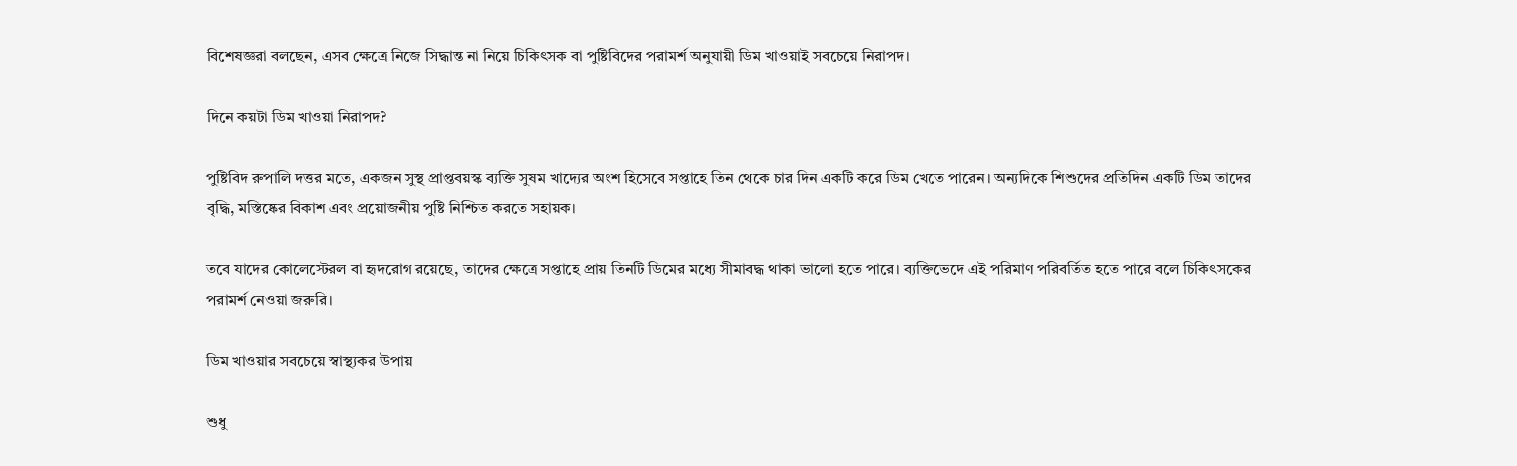বিশেষজ্ঞরা বলছেন, এসব ক্ষেত্রে নিজে সিদ্ধান্ত না নিয়ে চিকিৎসক বা পুষ্টিবিদের পরামর্শ অনুযায়ী ডিম খাওয়াই সবচেয়ে নিরাপদ।

দিনে কয়টা ডিম খাওয়া নিরাপদ?

পুষ্টিবিদ রুপালি দত্তর মতে, একজন সুস্থ প্রাপ্তবয়স্ক ব্যক্তি সুষম খাদ্যের অংশ হিসেবে সপ্তাহে তিন থেকে চার দিন একটি করে ডিম খেতে পারেন। অন্যদিকে শিশুদের প্রতিদিন একটি ডিম তাদের বৃদ্ধি, মস্তিষ্কের বিকাশ এবং প্রয়োজনীয় পুষ্টি নিশ্চিত করতে সহায়ক।

তবে যাদের কোলেস্টেরল বা হৃদরোগ রয়েছে, তাদের ক্ষেত্রে সপ্তাহে প্রায় তিনটি ডিমের মধ্যে সীমাবদ্ধ থাকা ভালো হতে পারে। ব্যক্তিভেদে এই পরিমাণ পরিবর্তিত হতে পারে বলে চিকিৎসকের পরামর্শ নেওয়া জরুরি।

ডিম খাওয়ার সবচেয়ে স্বাস্থ্যকর উপায়

শুধু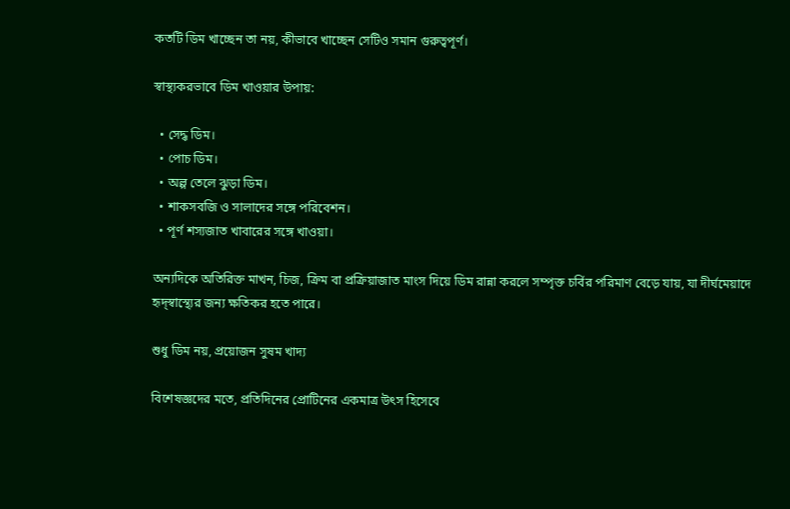কতটি ডিম খাচ্ছেন তা নয়, কীভাবে খাচ্ছেন সেটিও সমান গুরুত্বপূর্ণ।

স্বাস্থ্যকরভাবে ডিম খাওয়ার উপায়:

  • সেদ্ধ ডিম।
  • পোচ ডিম।
  • অল্প তেলে ঝুড়া ডিম।
  • শাকসবজি ও সালাদের সঙ্গে পরিবেশন।
  • পূর্ণ শস্যজাত খাবারের সঙ্গে খাওয়া।

অন্যদিকে অতিরিক্ত মাখন, চিজ, ক্রিম বা প্রক্রিয়াজাত মাংস দিয়ে ডিম রান্না করলে সম্পৃক্ত চর্বির পরিমাণ বেড়ে যায়, যা দীর্ঘমেয়াদে হৃদ্‌স্বাস্থ্যের জন্য ক্ষতিকর হতে পারে।

শুধু ডিম নয়, প্রয়োজন সুষম খাদ্য

বিশেষজ্ঞদের মতে, প্রতিদিনের প্রোটিনের একমাত্র উৎস হিসেবে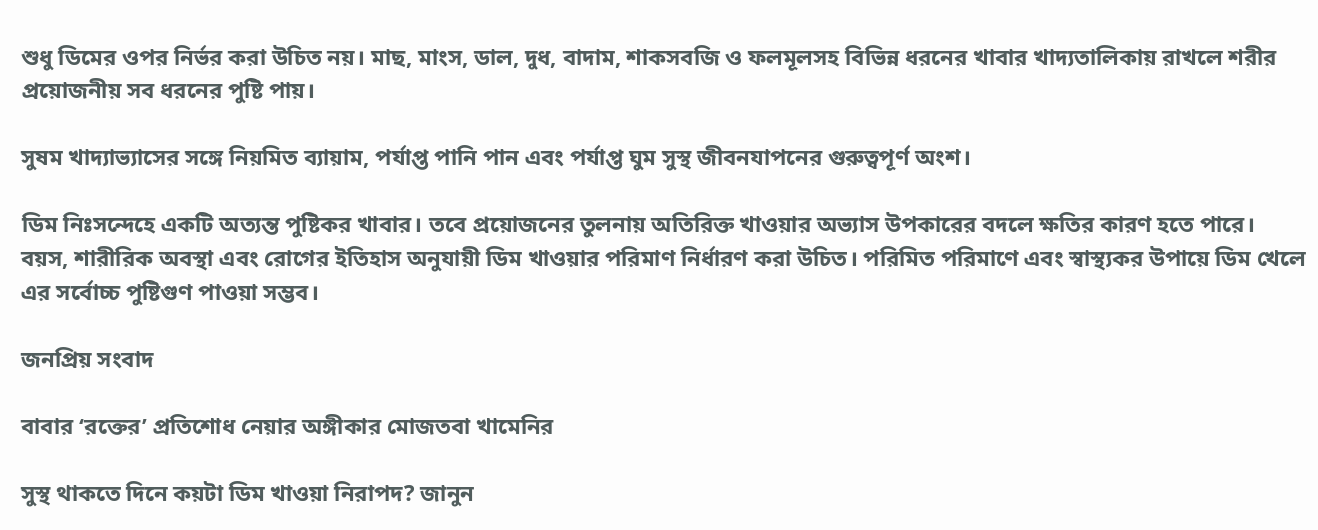শুধু ডিমের ওপর নির্ভর করা উচিত নয়। মাছ, মাংস, ডাল, দুধ, বাদাম, শাকসবজি ও ফলমূলসহ বিভিন্ন ধরনের খাবার খাদ্যতালিকায় রাখলে শরীর প্রয়োজনীয় সব ধরনের পুষ্টি পায়।

সুষম খাদ্যাভ্যাসের সঙ্গে নিয়মিত ব্যায়াম, পর্যাপ্ত পানি পান এবং পর্যাপ্ত ঘুম সুস্থ জীবনযাপনের গুরুত্বপূর্ণ অংশ।

ডিম নিঃসন্দেহে একটি অত্যন্ত পুষ্টিকর খাবার। তবে প্রয়োজনের তুলনায় অতিরিক্ত খাওয়ার অভ্যাস উপকারের বদলে ক্ষতির কারণ হতে পারে। বয়স, শারীরিক অবস্থা এবং রোগের ইতিহাস অনুযায়ী ডিম খাওয়ার পরিমাণ নির্ধারণ করা উচিত। পরিমিত পরিমাণে এবং স্বাস্থ্যকর উপায়ে ডিম খেলে এর সর্বোচ্চ পুষ্টিগুণ পাওয়া সম্ভব।

জনপ্রিয় সংবাদ

বাবার ‘রক্তের’ প্রতিশোধ নেয়ার অঙ্গীকার মোজতবা খামেনির

সুস্থ থাকতে দিনে কয়টা ডিম খাওয়া নিরাপদ? জানুন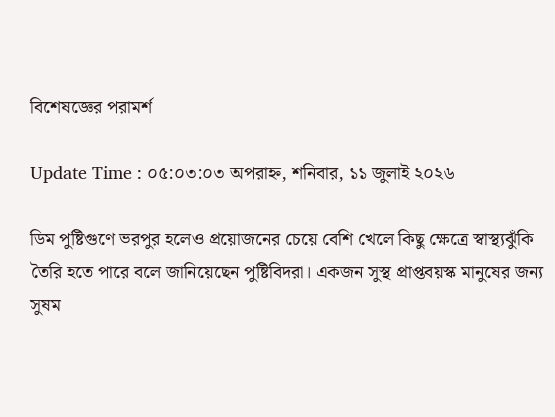বিশেষজ্ঞের পরামর্শ

Update Time : ০৫:০৩:০৩ অপরাহ্ন, শনিবার, ১১ জুলাই ২০২৬

ডিম পুষ্টিগুণে ভরপুর হলেও প্রয়োজনের চেয়ে বেশি খেলে কিছু ক্ষেত্রে স্বাস্থ্যঝুঁকি তৈরি হতে পারে বলে জানিয়েছেন পুষ্টিবিদরা। একজন সুস্থ প্রাপ্তবয়স্ক মানুষের জন্য সুষম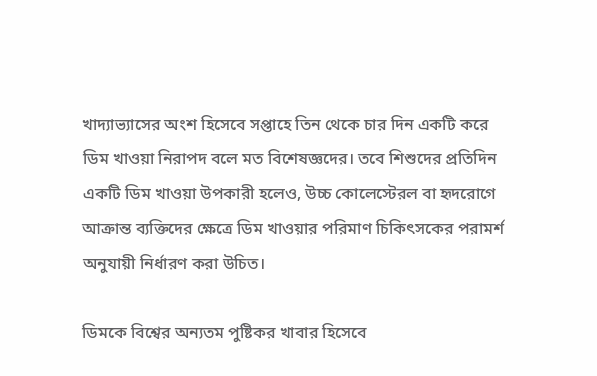খাদ্যাভ্যাসের অংশ হিসেবে সপ্তাহে তিন থেকে চার দিন একটি করে ডিম খাওয়া নিরাপদ বলে মত বিশেষজ্ঞদের। তবে শিশুদের প্রতিদিন একটি ডিম খাওয়া উপকারী হলেও, উচ্চ কোলেস্টেরল বা হৃদরোগে আক্রান্ত ব্যক্তিদের ক্ষেত্রে ডিম খাওয়ার পরিমাণ চিকিৎসকের পরামর্শ অনুযায়ী নির্ধারণ করা উচিত।

ডিমকে বিশ্বের অন্যতম পুষ্টিকর খাবার হিসেবে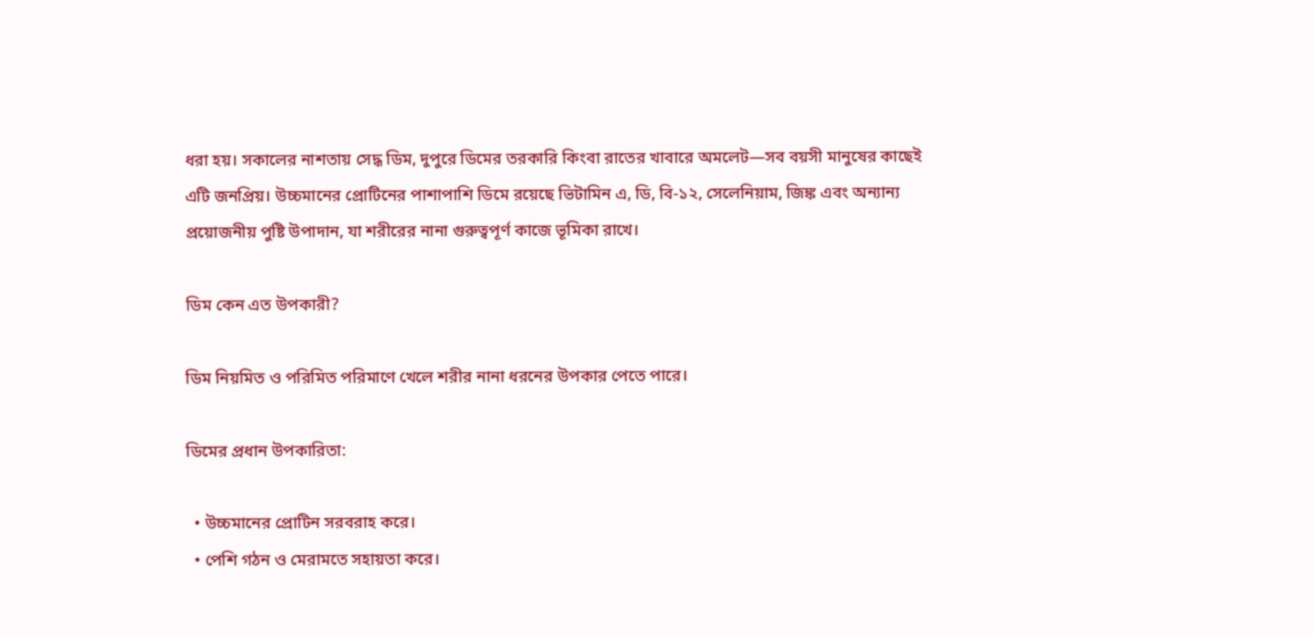ধরা হয়। সকালের নাশতায় সেদ্ধ ডিম, দুপুরে ডিমের তরকারি কিংবা রাতের খাবারে অমলেট—সব বয়সী মানুষের কাছেই এটি জনপ্রিয়। উচ্চমানের প্রোটিনের পাশাপাশি ডিমে রয়েছে ভিটামিন এ, ডি, বি-১২, সেলেনিয়াম, জিঙ্ক এবং অন্যান্য প্রয়োজনীয় পুষ্টি উপাদান, যা শরীরের নানা গুরুত্বপূর্ণ কাজে ভূমিকা রাখে।

ডিম কেন এত উপকারী?

ডিম নিয়মিত ও পরিমিত পরিমাণে খেলে শরীর নানা ধরনের উপকার পেতে পারে।

ডিমের প্রধান উপকারিতা:

  • উচ্চমানের প্রোটিন সরবরাহ করে।
  • পেশি গঠন ও মেরামতে সহায়তা করে।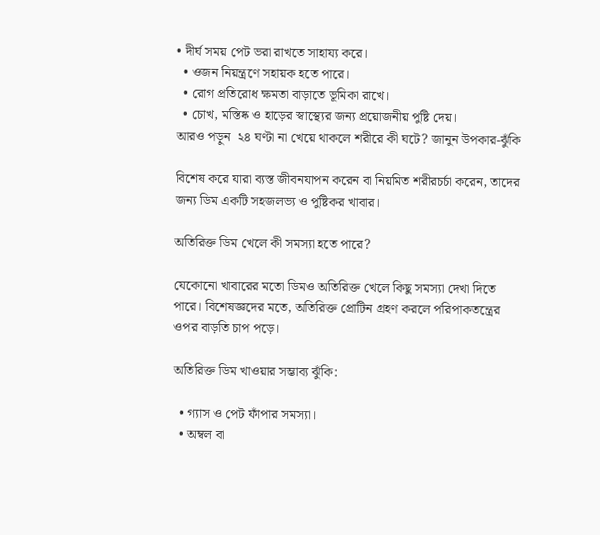• দীর্ঘ সময় পেট ভরা রাখতে সাহায্য করে।
  • ওজন নিয়ন্ত্রণে সহায়ক হতে পারে।
  • রোগ প্রতিরোধ ক্ষমতা বাড়াতে ভূমিকা রাখে।
  • চোখ, মস্তিষ্ক ও হাড়ের স্বাস্থ্যের জন্য প্রয়োজনীয় পুষ্টি দেয়।
আরও পড়ুন  ২৪ ঘণ্টা না খেয়ে থাকলে শরীরে কী ঘটে? জানুন উপকার-ঝুঁকি

বিশেষ করে যারা ব্যস্ত জীবনযাপন করেন বা নিয়মিত শরীরচর্চা করেন, তাদের জন্য ডিম একটি সহজলভ্য ও পুষ্টিকর খাবার।

অতিরিক্ত ডিম খেলে কী সমস্যা হতে পারে?

যেকোনো খাবারের মতো ডিমও অতিরিক্ত খেলে কিছু সমস্যা দেখা দিতে পারে। বিশেষজ্ঞদের মতে, অতিরিক্ত প্রোটিন গ্রহণ করলে পরিপাকতন্ত্রের ওপর বাড়তি চাপ পড়ে।

অতিরিক্ত ডিম খাওয়ার সম্ভাব্য ঝুঁকি:

  • গ্যাস ও পেট ফাঁপার সমস্যা।
  • অম্বল বা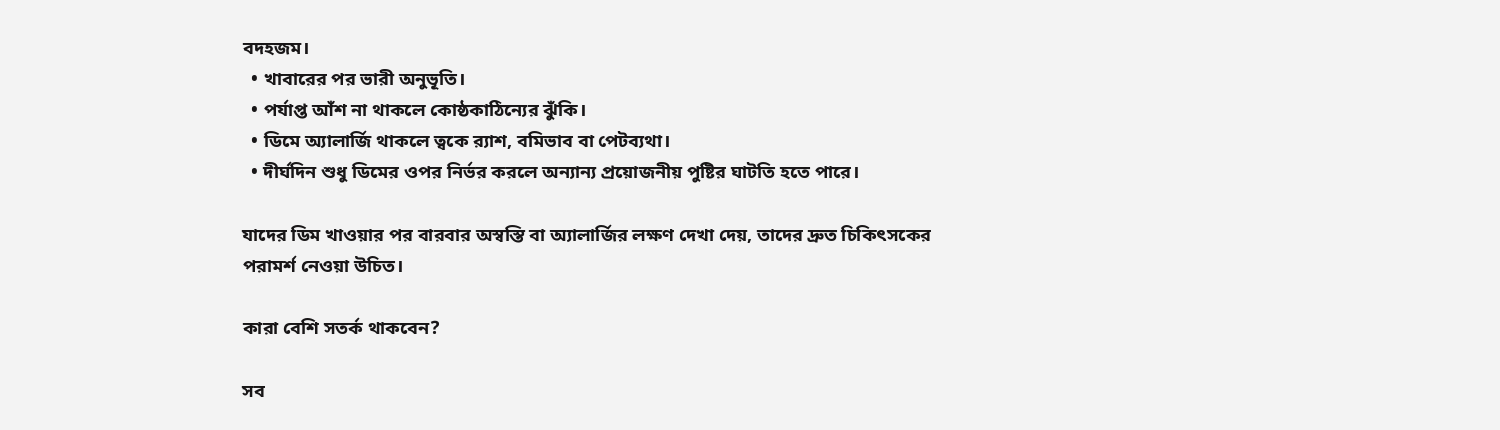বদহজম।
  • খাবারের পর ভারী অনুভূতি।
  • পর্যাপ্ত আঁশ না থাকলে কোষ্ঠকাঠিন্যের ঝুঁকি।
  • ডিমে অ্যালার্জি থাকলে ত্বকে র‍্যাশ, বমিভাব বা পেটব্যথা।
  • দীর্ঘদিন শুধু ডিমের ওপর নির্ভর করলে অন্যান্য প্রয়োজনীয় পুষ্টির ঘাটতি হতে পারে।

যাদের ডিম খাওয়ার পর বারবার অস্বস্তি বা অ্যালার্জির লক্ষণ দেখা দেয়, তাদের দ্রুত চিকিৎসকের পরামর্শ নেওয়া উচিত।

কারা বেশি সতর্ক থাকবেন?

সব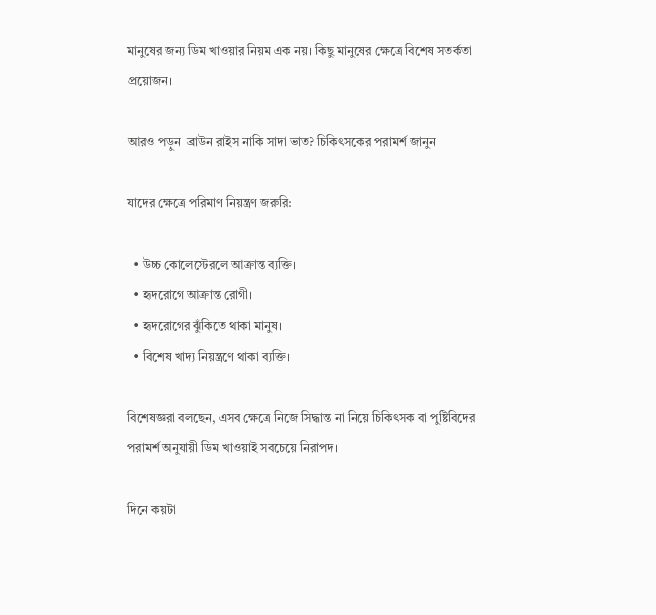মানুষের জন্য ডিম খাওয়ার নিয়ম এক নয়। কিছু মানুষের ক্ষেত্রে বিশেষ সতর্কতা প্রয়োজন।

আরও পড়ুন  ব্রাউন রাইস নাকি সাদা ভাত? চিকিৎসকের পরামর্শ জানুন

যাদের ক্ষেত্রে পরিমাণ নিয়ন্ত্রণ জরুরি:

  • উচ্চ কোলেস্টেরলে আক্রান্ত ব্যক্তি।
  • হৃদরোগে আক্রান্ত রোগী।
  • হৃদরোগের ঝুঁকিতে থাকা মানুষ।
  • বিশেষ খাদ্য নিয়ন্ত্রণে থাকা ব্যক্তি।

বিশেষজ্ঞরা বলছেন, এসব ক্ষেত্রে নিজে সিদ্ধান্ত না নিয়ে চিকিৎসক বা পুষ্টিবিদের পরামর্শ অনুযায়ী ডিম খাওয়াই সবচেয়ে নিরাপদ।

দিনে কয়টা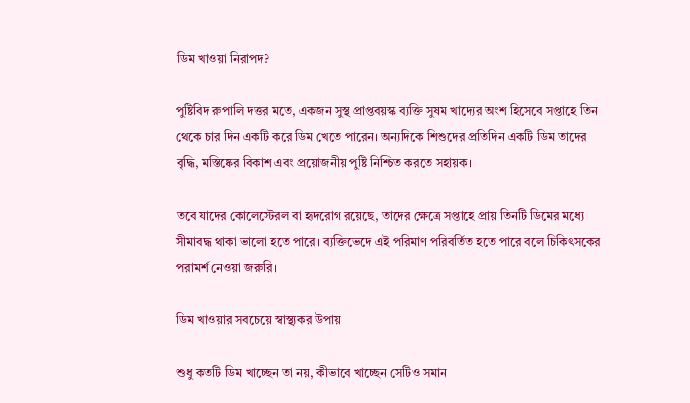ডিম খাওয়া নিরাপদ?

পুষ্টিবিদ রুপালি দত্তর মতে, একজন সুস্থ প্রাপ্তবয়স্ক ব্যক্তি সুষম খাদ্যের অংশ হিসেবে সপ্তাহে তিন থেকে চার দিন একটি করে ডিম খেতে পারেন। অন্যদিকে শিশুদের প্রতিদিন একটি ডিম তাদের বৃদ্ধি, মস্তিষ্কের বিকাশ এবং প্রয়োজনীয় পুষ্টি নিশ্চিত করতে সহায়ক।

তবে যাদের কোলেস্টেরল বা হৃদরোগ রয়েছে, তাদের ক্ষেত্রে সপ্তাহে প্রায় তিনটি ডিমের মধ্যে সীমাবদ্ধ থাকা ভালো হতে পারে। ব্যক্তিভেদে এই পরিমাণ পরিবর্তিত হতে পারে বলে চিকিৎসকের পরামর্শ নেওয়া জরুরি।

ডিম খাওয়ার সবচেয়ে স্বাস্থ্যকর উপায়

শুধু কতটি ডিম খাচ্ছেন তা নয়, কীভাবে খাচ্ছেন সেটিও সমান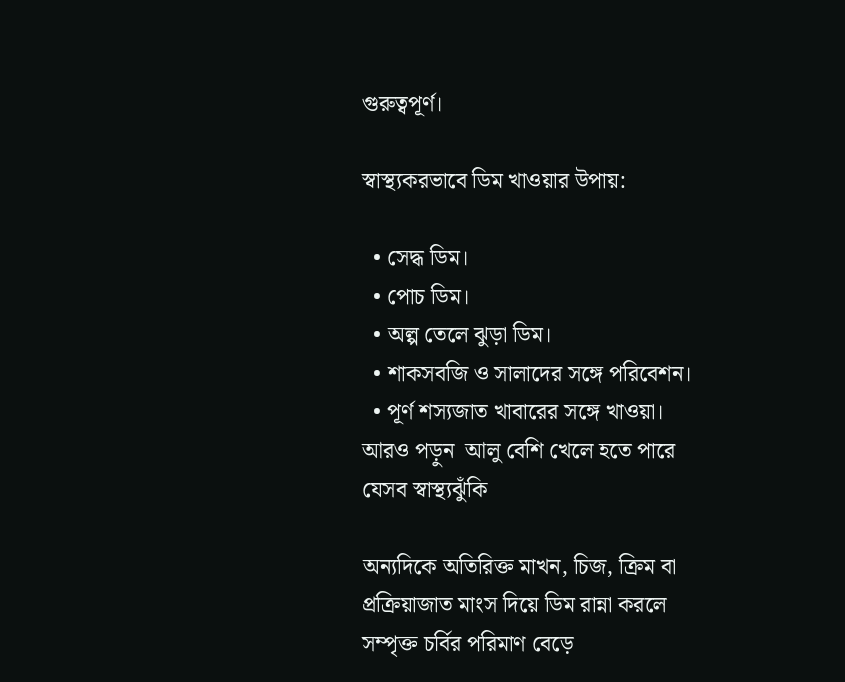গুরুত্বপূর্ণ।

স্বাস্থ্যকরভাবে ডিম খাওয়ার উপায়:

  • সেদ্ধ ডিম।
  • পোচ ডিম।
  • অল্প তেলে ঝুড়া ডিম।
  • শাকসবজি ও সালাদের সঙ্গে পরিবেশন।
  • পূর্ণ শস্যজাত খাবারের সঙ্গে খাওয়া।
আরও পড়ুন  আলু বেশি খেলে হতে পারে যেসব স্বাস্থ্যঝুঁকি

অন্যদিকে অতিরিক্ত মাখন, চিজ, ক্রিম বা প্রক্রিয়াজাত মাংস দিয়ে ডিম রান্না করলে সম্পৃক্ত চর্বির পরিমাণ বেড়ে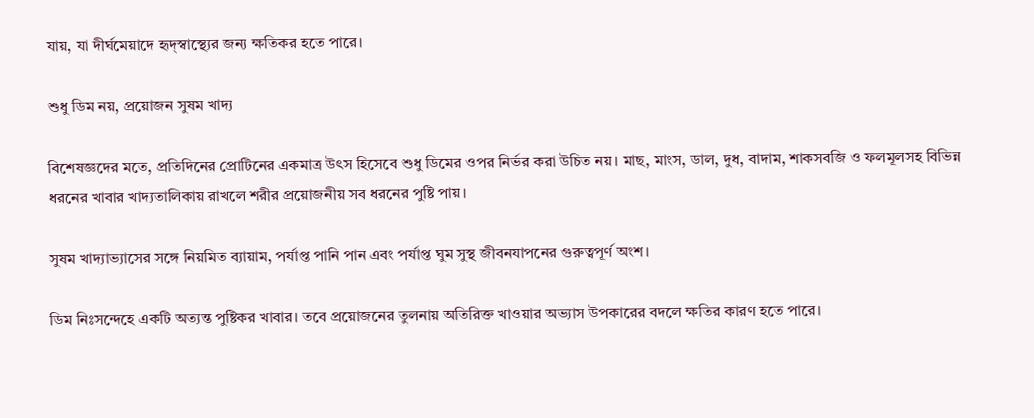যায়, যা দীর্ঘমেয়াদে হৃদ্‌স্বাস্থ্যের জন্য ক্ষতিকর হতে পারে।

শুধু ডিম নয়, প্রয়োজন সুষম খাদ্য

বিশেষজ্ঞদের মতে, প্রতিদিনের প্রোটিনের একমাত্র উৎস হিসেবে শুধু ডিমের ওপর নির্ভর করা উচিত নয়। মাছ, মাংস, ডাল, দুধ, বাদাম, শাকসবজি ও ফলমূলসহ বিভিন্ন ধরনের খাবার খাদ্যতালিকায় রাখলে শরীর প্রয়োজনীয় সব ধরনের পুষ্টি পায়।

সুষম খাদ্যাভ্যাসের সঙ্গে নিয়মিত ব্যায়াম, পর্যাপ্ত পানি পান এবং পর্যাপ্ত ঘুম সুস্থ জীবনযাপনের গুরুত্বপূর্ণ অংশ।

ডিম নিঃসন্দেহে একটি অত্যন্ত পুষ্টিকর খাবার। তবে প্রয়োজনের তুলনায় অতিরিক্ত খাওয়ার অভ্যাস উপকারের বদলে ক্ষতির কারণ হতে পারে।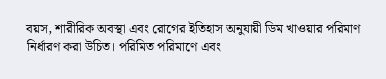বয়স, শারীরিক অবস্থা এবং রোগের ইতিহাস অনুযায়ী ডিম খাওয়ার পরিমাণ নির্ধারণ করা উচিত। পরিমিত পরিমাণে এবং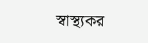স্বাস্থ্যকর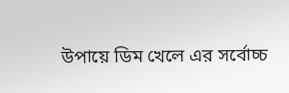উপায়ে ডিম খেলে এর সর্বোচ্চ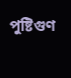পুষ্টিগুণ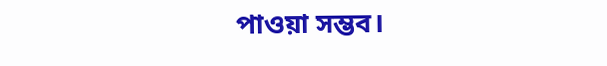পাওয়া সম্ভব।